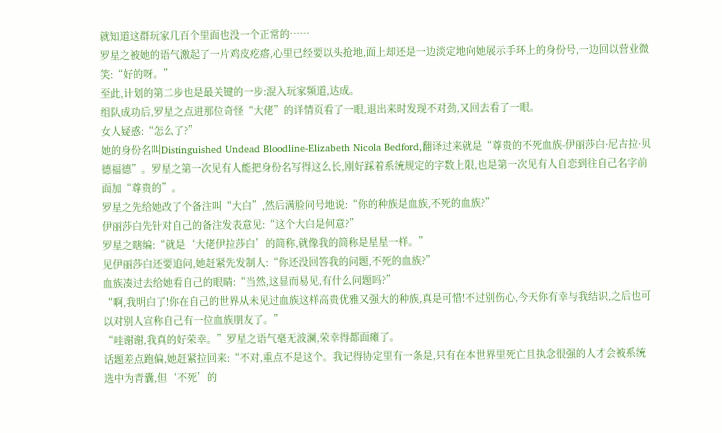就知道这群玩家几百个里面也没一个正常的……
罗星之被她的语气激起了一片鸡皮疙瘩,心里已经要以头抢地,面上却还是一边淡定地向她展示手环上的身份号,一边回以营业微笑:“好的呀。”
至此,计划的第二步也是最关键的一步:混入玩家频道,达成。
组队成功后,罗星之点进那位奇怪“大佬”的详情页看了一眼,退出来时发现不对劲,又回去看了一眼。
女人疑惑:“怎么了?”
她的身份名叫Distinguished Undead Bloodline-Elizabeth Nicola Bedford,翻译过来就是“尊贵的不死血族-伊丽莎白·尼古拉·贝德福德”。罗星之第一次见有人能把身份名写得这么长,刚好踩着系统规定的字数上限,也是第一次见有人自恋到往自己名字前面加“尊贵的”。
罗星之先给她改了个备注叫“大白”,然后满脸问号地说:“你的种族是血族,不死的血族?”
伊丽莎白先针对自己的备注发表意见:“这个大白是何意?”
罗星之瞎编:“就是‘大佬伊拉莎白’的简称,就像我的简称是星星一样。”
见伊丽莎白还要追问,她赶紧先发制人:“你还没回答我的问题,不死的血族?”
血族凑过去给她看自己的眼睛:“当然,这显而易见,有什么问题吗?”
“啊,我明白了!你在自己的世界从未见过血族这样高贵优雅又强大的种族,真是可惜!不过别伤心,今天你有幸与我结识,之后也可以对别人宣称自己有一位血族朋友了。”
“哇谢谢,我真的好荣幸。”罗星之语气毫无波澜,荣幸得都面瘫了。
话题差点跑偏,她赶紧拉回来:“不对,重点不是这个。我记得协定里有一条是,只有在本世界里死亡且执念很强的人才会被系统选中为青囊,但‘不死’的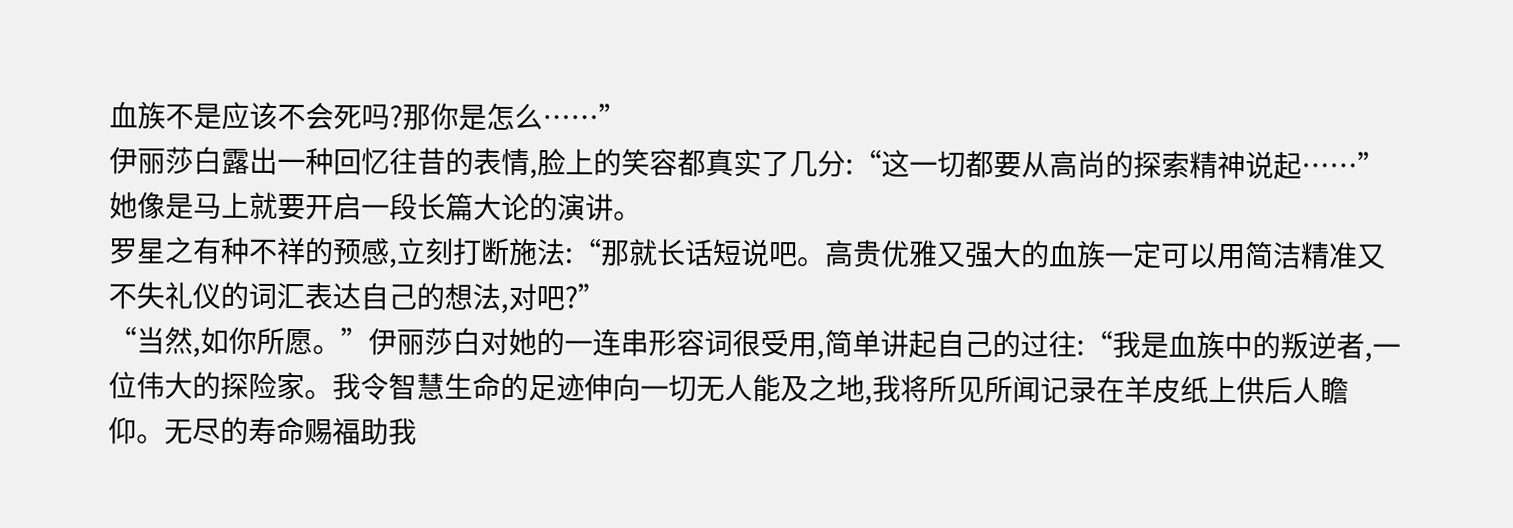血族不是应该不会死吗?那你是怎么……”
伊丽莎白露出一种回忆往昔的表情,脸上的笑容都真实了几分:“这一切都要从高尚的探索精神说起……”
她像是马上就要开启一段长篇大论的演讲。
罗星之有种不祥的预感,立刻打断施法:“那就长话短说吧。高贵优雅又强大的血族一定可以用简洁精准又不失礼仪的词汇表达自己的想法,对吧?”
“当然,如你所愿。”伊丽莎白对她的一连串形容词很受用,简单讲起自己的过往:“我是血族中的叛逆者,一位伟大的探险家。我令智慧生命的足迹伸向一切无人能及之地,我将所见所闻记录在羊皮纸上供后人瞻仰。无尽的寿命赐福助我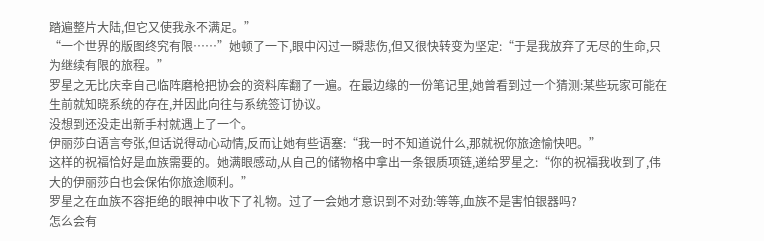踏遍整片大陆,但它又使我永不满足。”
“一个世界的版图终究有限……”她顿了一下,眼中闪过一瞬悲伤,但又很快转变为坚定:“于是我放弃了无尽的生命,只为继续有限的旅程。”
罗星之无比庆幸自己临阵磨枪把协会的资料库翻了一遍。在最边缘的一份笔记里,她曾看到过一个猜测:某些玩家可能在生前就知晓系统的存在,并因此向往与系统签订协议。
没想到还没走出新手村就遇上了一个。
伊丽莎白语言夸张,但话说得动心动情,反而让她有些语塞:“我一时不知道说什么,那就祝你旅途愉快吧。”
这样的祝福恰好是血族需要的。她满眼感动,从自己的储物格中拿出一条银质项链,递给罗星之:“你的祝福我收到了,伟大的伊丽莎白也会保佑你旅途顺利。”
罗星之在血族不容拒绝的眼神中收下了礼物。过了一会她才意识到不对劲:等等,血族不是害怕银器吗?
怎么会有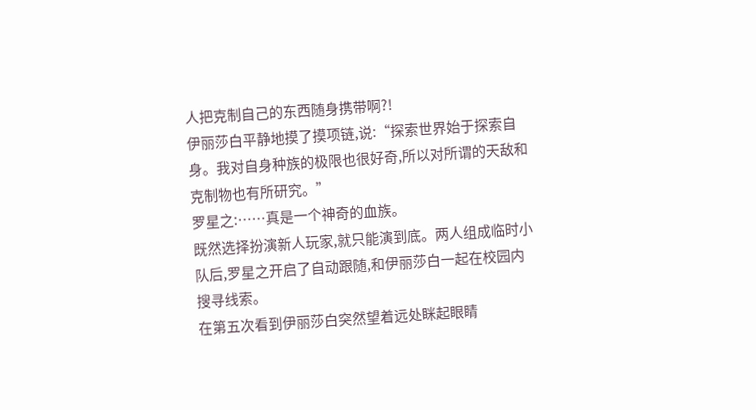人把克制自己的东西随身携带啊?!
伊丽莎白平静地摸了摸项链,说:“探索世界始于探索自身。我对自身种族的极限也很好奇,所以对所谓的天敌和克制物也有所研究。”
罗星之:……真是一个神奇的血族。
既然选择扮演新人玩家,就只能演到底。两人组成临时小队后,罗星之开启了自动跟随,和伊丽莎白一起在校园内搜寻线索。
在第五次看到伊丽莎白突然望着远处眯起眼睛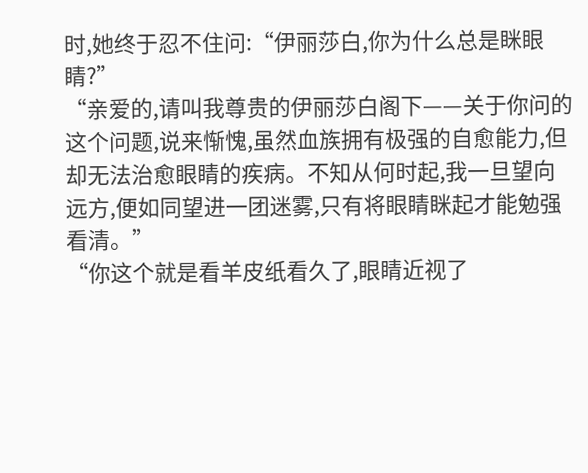时,她终于忍不住问:“伊丽莎白,你为什么总是眯眼睛?”
“亲爱的,请叫我尊贵的伊丽莎白阁下——关于你问的这个问题,说来惭愧,虽然血族拥有极强的自愈能力,但却无法治愈眼睛的疾病。不知从何时起,我一旦望向远方,便如同望进一团迷雾,只有将眼睛眯起才能勉强看清。”
“你这个就是看羊皮纸看久了,眼睛近视了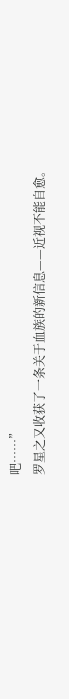吧……”
罗星之又收获了一条关于血族的新信息——近视不能自愈。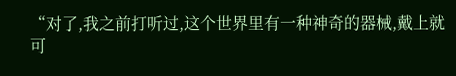“对了,我之前打听过,这个世界里有一种神奇的器械,戴上就可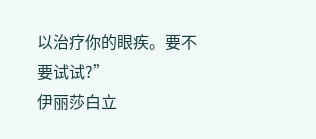以治疗你的眼疾。要不要试试?”
伊丽莎白立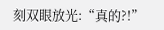刻双眼放光:“真的?!”